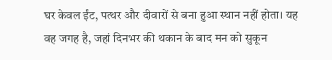घर केवल ईंट, पत्थर और दीवारों से बना हुआ स्थान नहीं होता। यह वह जगह है, जहां दिनभर की थकान के बाद मन को सुकून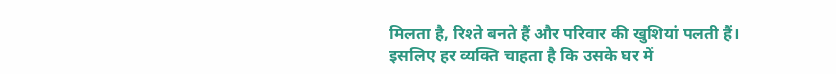मिलता है, रिश्ते बनते हैं और परिवार की खुशियां पलती हैं। इसलिए हर व्यक्ति चाहता है कि उसके घर में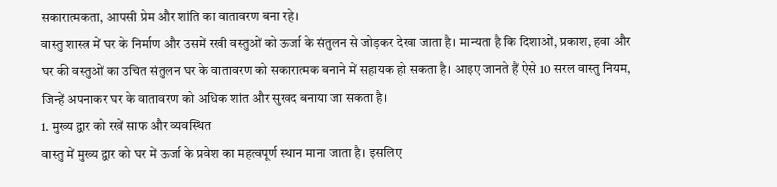सकारात्मकता, आपसी प्रेम और शांति का वातावरण बना रहे।
वास्तु शास्त्र में घर के निर्माण और उसमें रखी वस्तुओं को ऊर्जा के संतुलन से जोड़कर देखा जाता है। मान्यता है कि दिशाओं, प्रकाश, हवा और घर की वस्तुओं का उचित संतुलन घर के वातावरण को सकारात्मक बनाने में सहायक हो सकता है। आइए जानते हैं ऐसे 10 सरल वास्तु नियम, जिन्हें अपनाकर घर के वातावरण को अधिक शांत और सुखद बनाया जा सकता है।
1. मुख्य द्वार को रखें साफ और व्यवस्थित
वास्तु में मुख्य द्वार को घर में ऊर्जा के प्रवेश का महत्वपूर्ण स्थान माना जाता है। इसलिए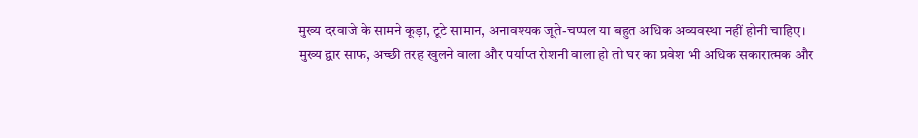मुख्य दरवाजे के सामने कूड़ा, टूटे सामान, अनावश्यक जूते-चप्पल या बहुत अधिक अव्यवस्था नहीं होनी चाहिए।
मुख्य द्वार साफ, अच्छी तरह खुलने वाला और पर्याप्त रोशनी वाला हो तो घर का प्रवेश भी अधिक सकारात्मक और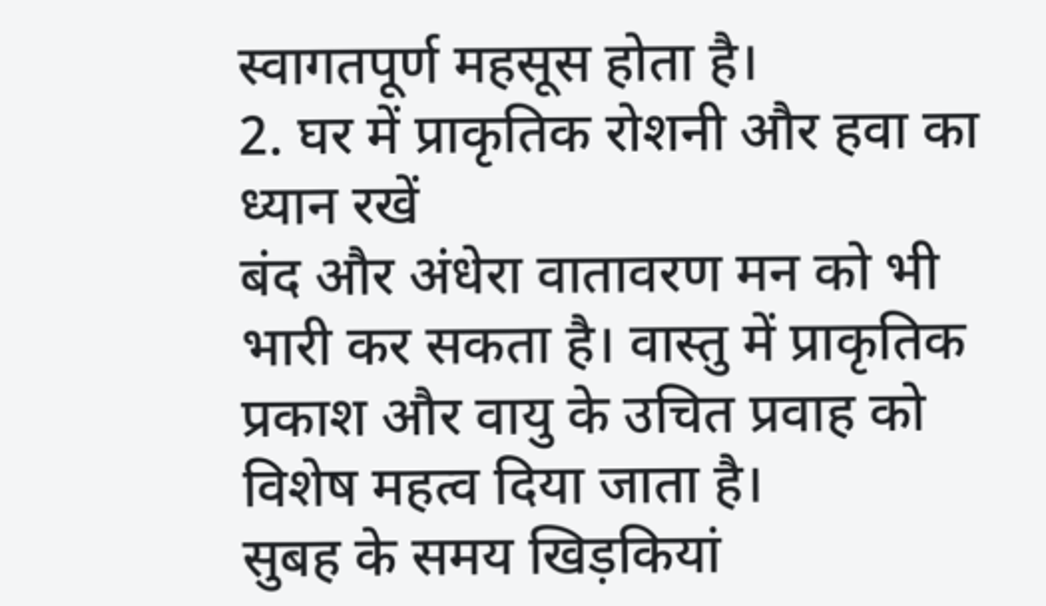स्वागतपूर्ण महसूस होता है।
2. घर में प्राकृतिक रोशनी और हवा का ध्यान रखें
बंद और अंधेरा वातावरण मन को भी भारी कर सकता है। वास्तु में प्राकृतिक प्रकाश और वायु के उचित प्रवाह को विशेष महत्व दिया जाता है।
सुबह के समय खिड़कियां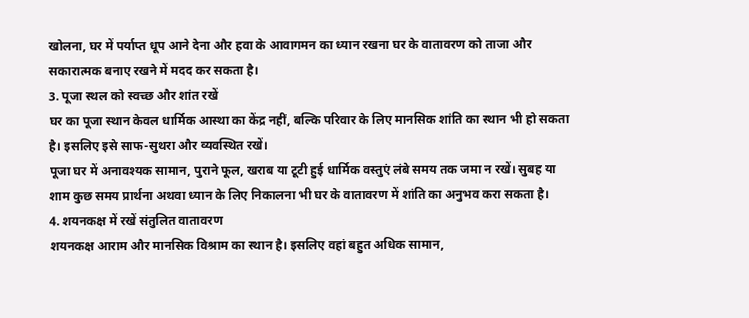खोलना, घर में पर्याप्त धूप आने देना और हवा के आवागमन का ध्यान रखना घर के वातावरण को ताजा और सकारात्मक बनाए रखने में मदद कर सकता है।
3. पूजा स्थल को स्वच्छ और शांत रखें
घर का पूजा स्थान केवल धार्मिक आस्था का केंद्र नहीं, बल्कि परिवार के लिए मानसिक शांति का स्थान भी हो सकता है। इसलिए इसे साफ-सुथरा और व्यवस्थित रखें।
पूजा घर में अनावश्यक सामान, पुराने फूल, खराब या टूटी हुई धार्मिक वस्तुएं लंबे समय तक जमा न रखें। सुबह या शाम कुछ समय प्रार्थना अथवा ध्यान के लिए निकालना भी घर के वातावरण में शांति का अनुभव करा सकता है।
4. शयनकक्ष में रखें संतुलित वातावरण
शयनकक्ष आराम और मानसिक विश्राम का स्थान है। इसलिए वहां बहुत अधिक सामान,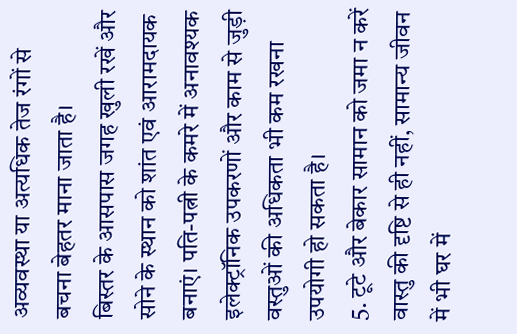अव्यवस्था या अत्यधिक तेज रंगों से बचना बेहतर माना जाता है।
बिस्तर के आसपास जगह खुली रखें और सोने के स्थान को शांत एवं आरामदायक बनाएं। पति-पत्नी के कमरे में अनावश्यक इलेक्ट्रॉनिक उपकरणों और काम से जुड़ी वस्तुओं की अधिकता भी कम रखना उपयोगी हो सकता है।
5. टूटे और बेकार सामान को जमा न करें
वास्तु की दृष्टि से ही नहीं, सामान्य जीवन में भी घर में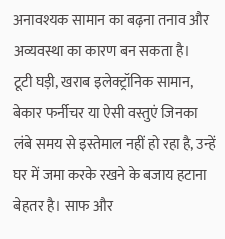अनावश्यक सामान का बढ़ना तनाव और अव्यवस्था का कारण बन सकता है।
टूटी घड़ी, खराब इलेक्ट्रॉनिक सामान, बेकार फर्नीचर या ऐसी वस्तुएं जिनका लंबे समय से इस्तेमाल नहीं हो रहा है, उन्हें घर में जमा करके रखने के बजाय हटाना बेहतर है। साफ और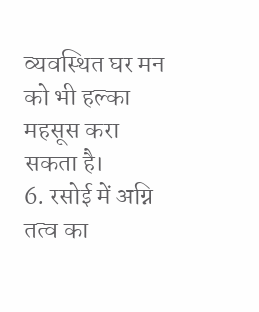व्यवस्थित घर मन को भी हल्का महसूस करा सकता है।
6. रसोई में अग्नि तत्व का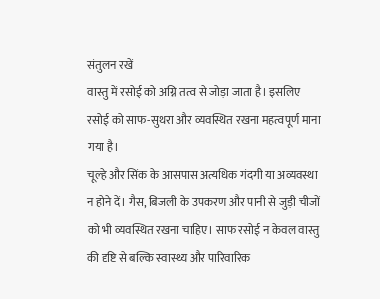संतुलन रखें
वास्तु में रसोई को अग्नि तत्व से जोड़ा जाता है। इसलिए रसोई को साफ-सुथरा और व्यवस्थित रखना महत्वपूर्ण माना गया है।
चूल्हे और सिंक के आसपास अत्यधिक गंदगी या अव्यवस्था न होने दें। गैस, बिजली के उपकरण और पानी से जुड़ी चीजों को भी व्यवस्थित रखना चाहिए। साफ रसोई न केवल वास्तु की दृष्टि से बल्कि स्वास्थ्य और पारिवारिक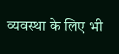व्यवस्था के लिए भी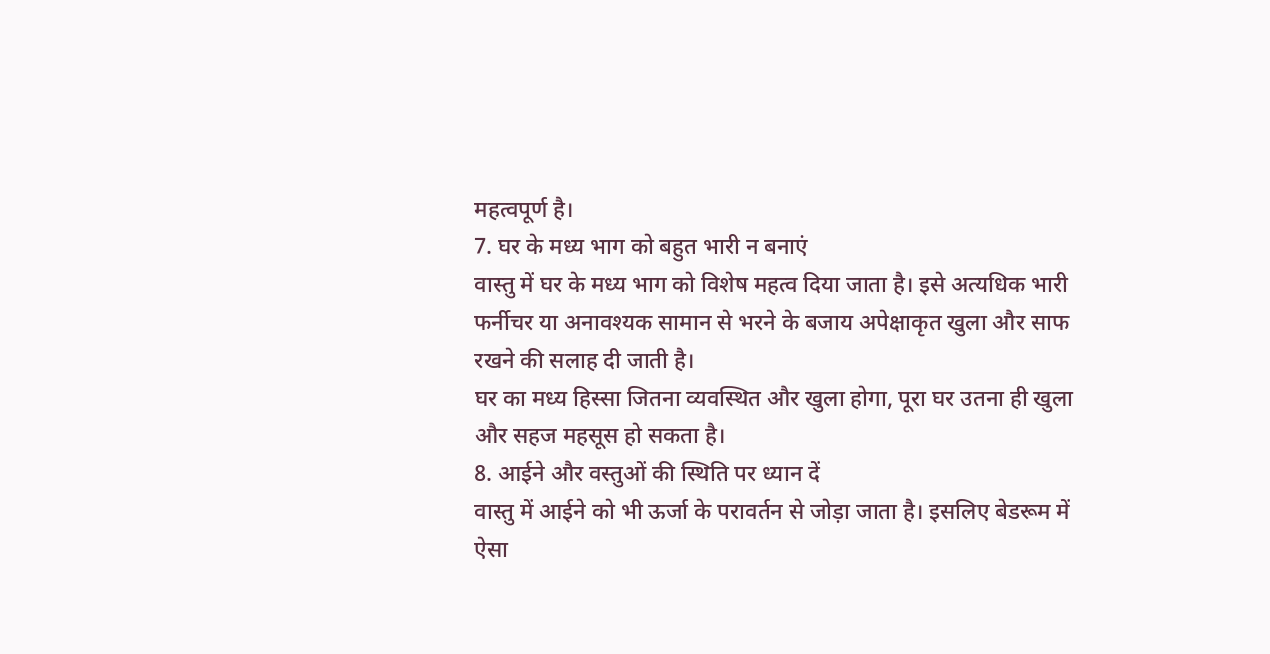महत्वपूर्ण है।
7. घर के मध्य भाग को बहुत भारी न बनाएं
वास्तु में घर के मध्य भाग को विशेष महत्व दिया जाता है। इसे अत्यधिक भारी फर्नीचर या अनावश्यक सामान से भरने के बजाय अपेक्षाकृत खुला और साफ रखने की सलाह दी जाती है।
घर का मध्य हिस्सा जितना व्यवस्थित और खुला होगा, पूरा घर उतना ही खुला और सहज महसूस हो सकता है।
8. आईने और वस्तुओं की स्थिति पर ध्यान दें
वास्तु में आईने को भी ऊर्जा के परावर्तन से जोड़ा जाता है। इसलिए बेडरूम में ऐसा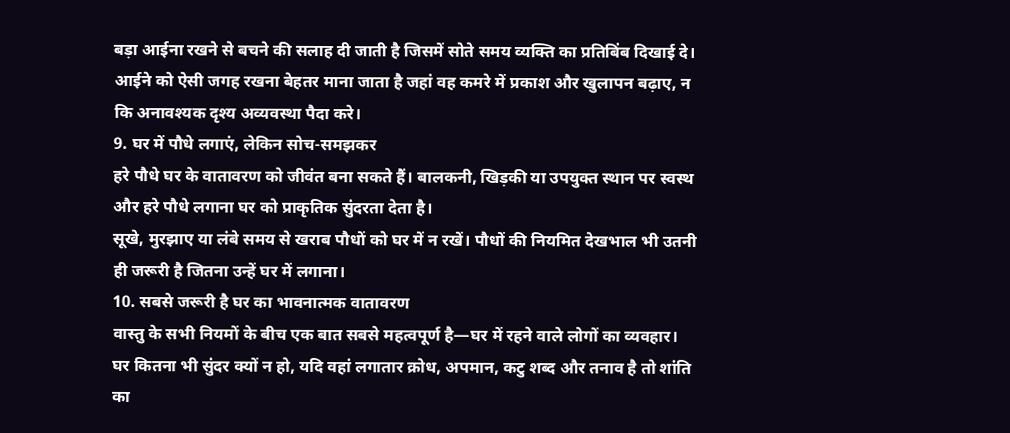बड़ा आईना रखने से बचने की सलाह दी जाती है जिसमें सोते समय व्यक्ति का प्रतिबिंब दिखाई दे।
आईने को ऐसी जगह रखना बेहतर माना जाता है जहां वह कमरे में प्रकाश और खुलापन बढ़ाए, न कि अनावश्यक दृश्य अव्यवस्था पैदा करे।
9. घर में पौधे लगाएं, लेकिन सोच-समझकर
हरे पौधे घर के वातावरण को जीवंत बना सकते हैं। बालकनी, खिड़की या उपयुक्त स्थान पर स्वस्थ और हरे पौधे लगाना घर को प्राकृतिक सुंदरता देता है।
सूखे, मुरझाए या लंबे समय से खराब पौधों को घर में न रखें। पौधों की नियमित देखभाल भी उतनी ही जरूरी है जितना उन्हें घर में लगाना।
10. सबसे जरूरी है घर का भावनात्मक वातावरण
वास्तु के सभी नियमों के बीच एक बात सबसे महत्वपूर्ण है—घर में रहने वाले लोगों का व्यवहार।
घर कितना भी सुंदर क्यों न हो, यदि वहां लगातार क्रोध, अपमान, कटु शब्द और तनाव है तो शांति का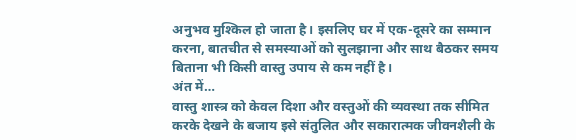अनुभव मुश्किल हो जाता है। इसलिए घर में एक-दूसरे का सम्मान करना, बातचीत से समस्याओं को सुलझाना और साथ बैठकर समय बिताना भी किसी वास्तु उपाय से कम नहीं है।
अंत में…
वास्तु शास्त्र को केवल दिशा और वस्तुओं की व्यवस्था तक सीमित करके देखने के बजाय इसे संतुलित और सकारात्मक जीवनशैली के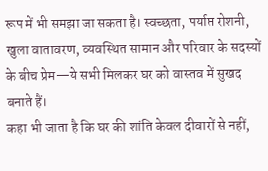रूप में भी समझा जा सकता है। स्वच्छता, पर्याप्त रोशनी, खुला वातावरण, व्यवस्थित सामान और परिवार के सदस्यों के बीच प्रेम—ये सभी मिलकर घर को वास्तव में सुखद बनाते हैं।
कहा भी जाता है कि घर की शांति केवल दीवारों से नहीं,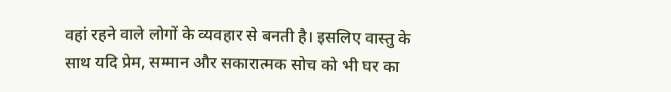वहां रहने वाले लोगों के व्यवहार से बनती है। इसलिए वास्तु के साथ यदि प्रेम, सम्मान और सकारात्मक सोच को भी घर का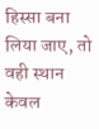हिस्सा बना लिया जाए, तो वही स्थान केवल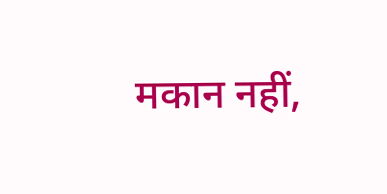मकान नहीं,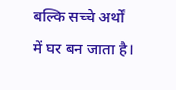बल्कि सच्चे अर्थों में घर बन जाता है।